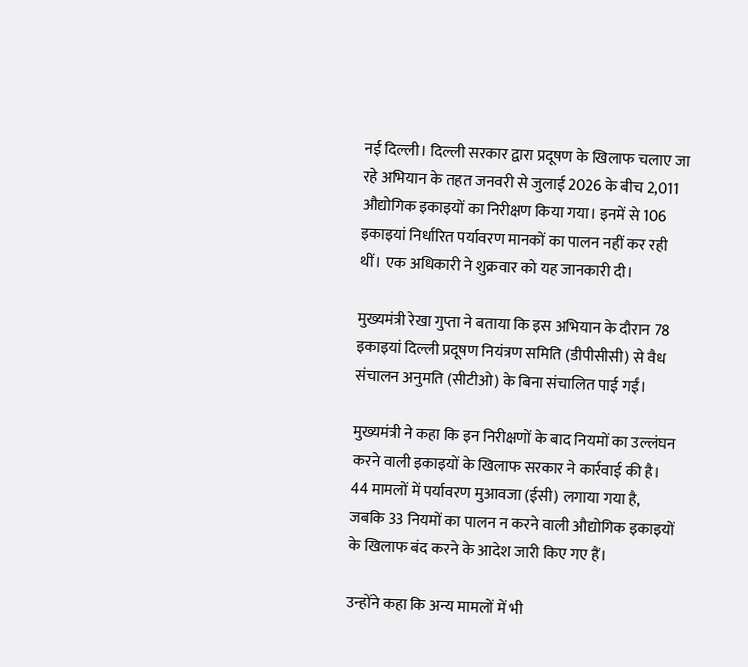नई दिल्ली। दिल्ली सरकार द्वारा प्रदूषण के खिलाफ चलाए जा रहे अभियान के तहत जनवरी से जुलाई 2026 के बीच 2,011 औद्योगिक इकाइयों का निरीक्षण किया गया। इनमें से 106 इकाइयां निर्धारित पर्यावरण मानकों का पालन नहीं कर रही थीं। एक अधिकारी ने शुक्रवार को यह जानकारी दी।

मुख्यमंत्री रेखा गुप्ता ने बताया कि इस अभियान के दौरान 78 इकाइयां दिल्ली प्रदूषण नियंत्रण समिति (डीपीसीसी) से वैध संचालन अनुमति (सीटीओ) के बिना संचालित पाई गईं।

मुख्यमंत्री ने कहा कि इन निरीक्षणों के बाद नियमों का उल्लंघन करने वाली इकाइयों के खिलाफ सरकार ने कार्रवाई की है। 44 मामलों में पर्यावरण मुआवजा (ईसी) लगाया गया है, जबकि 33 नियमों का पालन न करने वाली औद्योगिक इकाइयों के खिलाफ बंद करने के आदेश जारी किए गए हैं।

उन्होंने कहा कि अन्य मामलों में भी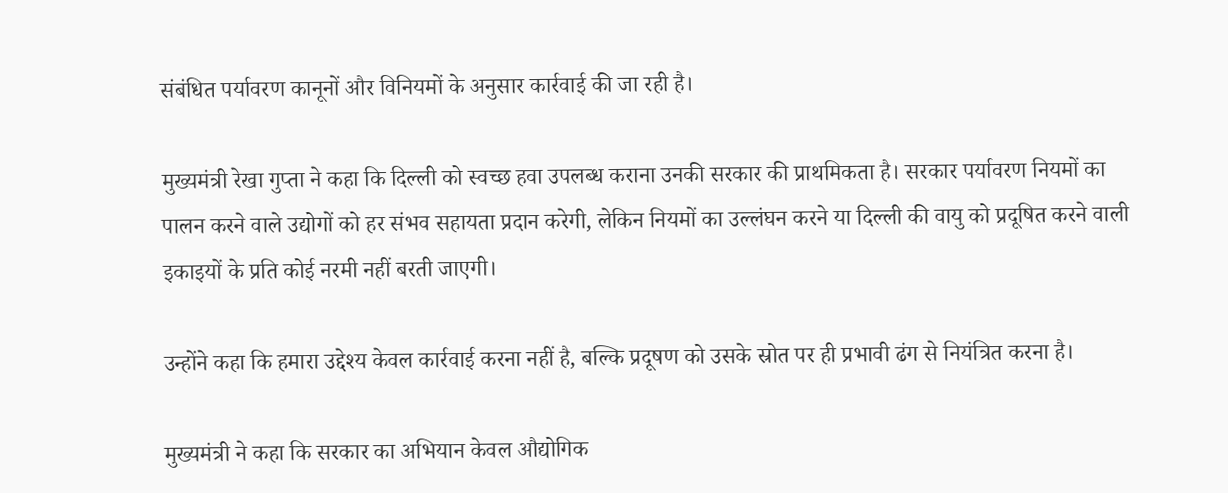संबंधित पर्यावरण कानूनों और विनियमों के अनुसार कार्रवाई की जा रही है।

मुख्यमंत्री रेखा गुप्ता ने कहा कि दिल्ली को स्वच्छ हवा उपलब्ध कराना उनकी सरकार की प्राथमिकता है। सरकार पर्यावरण नियमों का पालन करने वाले उद्योगों को हर संभव सहायता प्रदान करेगी, लेकिन नियमों का उल्लंघन करने या दिल्ली की वायु को प्रदूषित करने वाली इकाइयों के प्रति कोई नरमी नहीं बरती जाएगी।

उन्होंने कहा कि हमारा उद्देश्य केवल कार्रवाई करना नहीं है, बल्कि प्रदूषण को उसके स्रोत पर ही प्रभावी ढंग से नियंत्रित करना है।

मुख्यमंत्री ने कहा कि सरकार का अभियान केवल औद्योगिक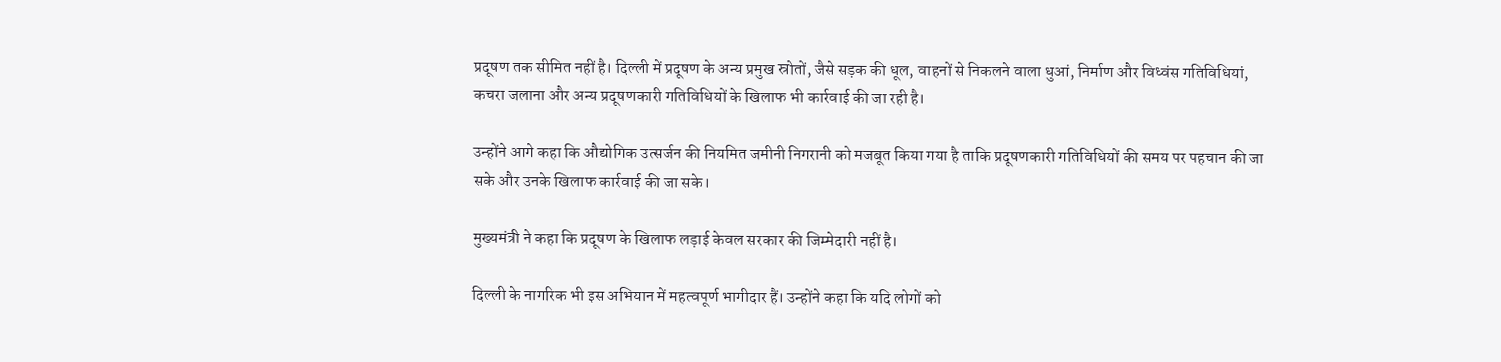प्रदूषण तक सीमित नहीं है। दिल्ली में प्रदूषण के अन्य प्रमुख स्रोतों, जैसे सड़क की धूल, वाहनों से निकलने वाला धुआं, निर्माण और विध्वंस गतिविधियां, कचरा जलाना और अन्य प्रदूषणकारी गतिविधियों के खिलाफ भी कार्रवाई की जा रही है।

उन्होंने आगे कहा कि औद्योगिक उत्सर्जन की नियमित जमीनी निगरानी को मजबूत किया गया है ताकि प्रदूषणकारी गतिविधियों की समय पर पहचान की जा सके और उनके खिलाफ कार्रवाई की जा सके।

मुख्यमंत्री ने कहा कि प्रदूषण के खिलाफ लड़ाई केवल सरकार की जिम्मेदारी नहीं है।

दिल्ली के नागरिक भी इस अभियान में महत्वपूर्ण भागीदार हैं। उन्होंने कहा कि यदि लोगों को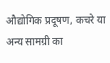औद्योगिक प्रदूषण, कचरे या अन्य सामग्री का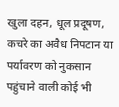खुला दहन, धूल प्रदूषण, कचरे का अवैध निपटान या पर्यावरण को नुकसान पहुंचाने वाली कोई भी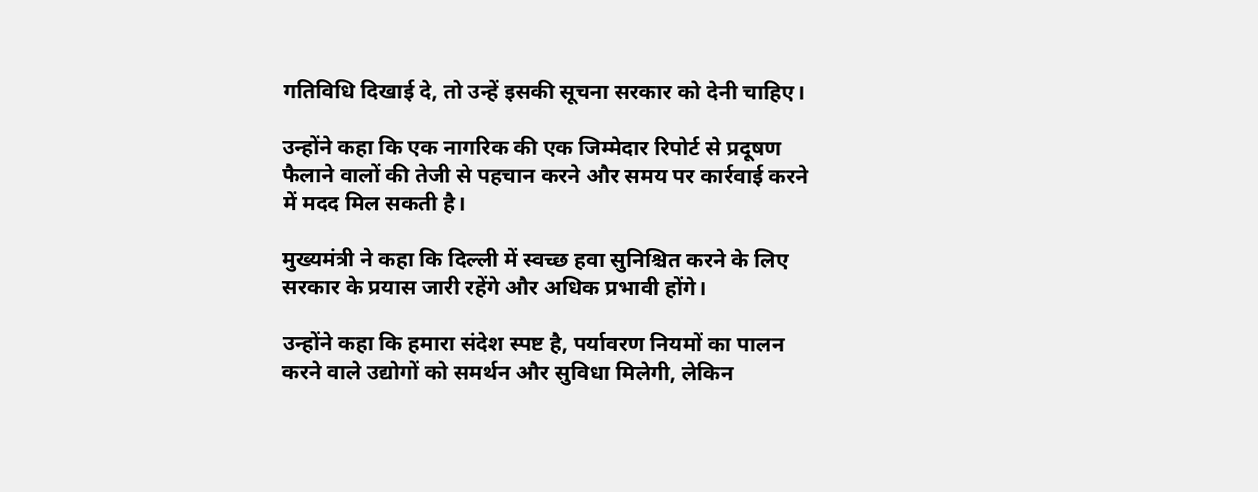गतिविधि दिखाई दे, तो उन्हें इसकी सूचना सरकार को देनी चाहिए।

उन्होंने कहा कि एक नागरिक की एक जिम्मेदार रिपोर्ट से प्रदूषण फैलाने वालों की तेजी से पहचान करने और समय पर कार्रवाई करने में मदद मिल सकती है।

मुख्यमंत्री ने कहा कि दिल्ली में स्वच्छ हवा सुनिश्चित करने के लिए सरकार के प्रयास जारी रहेंगे और अधिक प्रभावी होंगे।

उन्होंने कहा कि हमारा संदेश स्पष्ट है, पर्यावरण नियमों का पालन करने वाले उद्योगों को समर्थन और सुविधा मिलेगी, लेकिन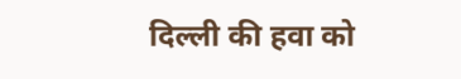दिल्ली की हवा को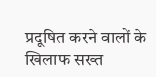प्रदूषित करने वालों के खिलाफ सख्त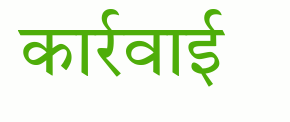कार्रवाई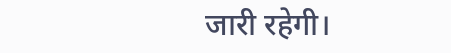जारी रहेगी।